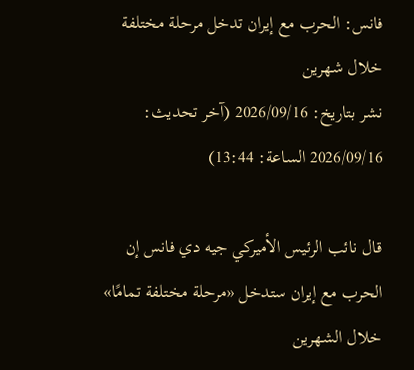فانس: الحرب مع إيران تدخل مرحلة مختلفة خلال شهرين
نشر بتاريخ: 2026/09/16 (آخر تحديث: 2026/09/16 الساعة: 13:44)

قال نائب الرئيس الأميركي جيه دي فانس إن الحرب مع إيران ستدخل «مرحلة مختلفة تمامًا» خلال الشهرين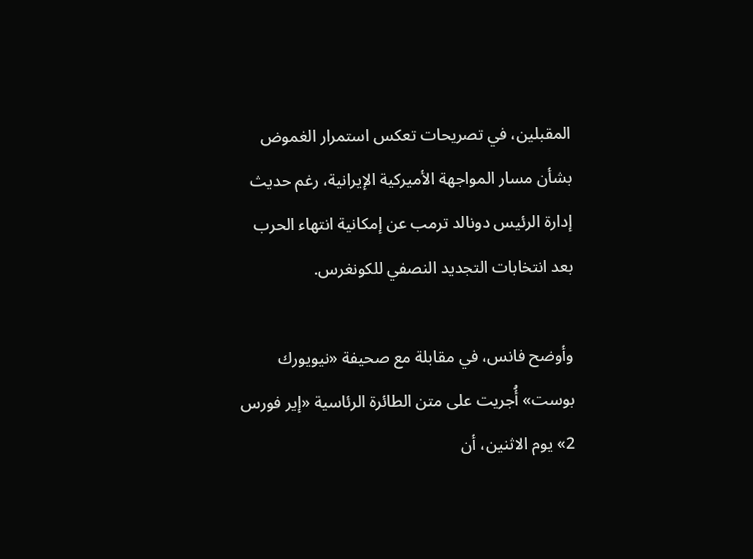المقبلين، في تصريحات تعكس استمرار الغموض بشأن مسار المواجهة الأميركية الإيرانية، رغم حديث إدارة الرئيس دونالد ترمب عن إمكانية انتهاء الحرب بعد انتخابات التجديد النصفي للكونغرس.

وأوضح فانس، في مقابلة مع صحيفة «نيويورك بوست» أُجريت على متن الطائرة الرئاسية «إير فورس 2» يوم الاثنين، أن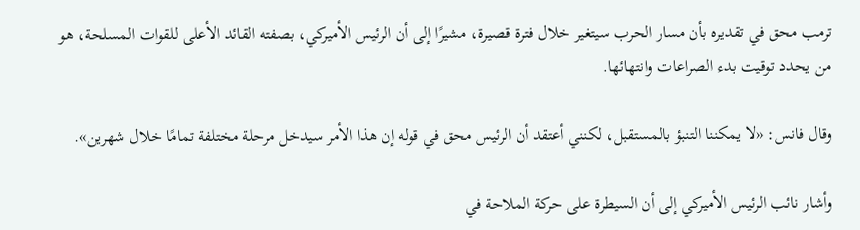ترمب محق في تقديره بأن مسار الحرب سيتغير خلال فترة قصيرة، مشيرًا إلى أن الرئيس الأميركي، بصفته القائد الأعلى للقوات المسلحة، هو من يحدد توقيت بدء الصراعات وانتهائها.

وقال فانس: «لا يمكننا التنبؤ بالمستقبل، لكنني أعتقد أن الرئيس محق في قوله إن هذا الأمر سيدخل مرحلة مختلفة تمامًا خلال شهرين».

وأشار نائب الرئيس الأميركي إلى أن السيطرة على حركة الملاحة في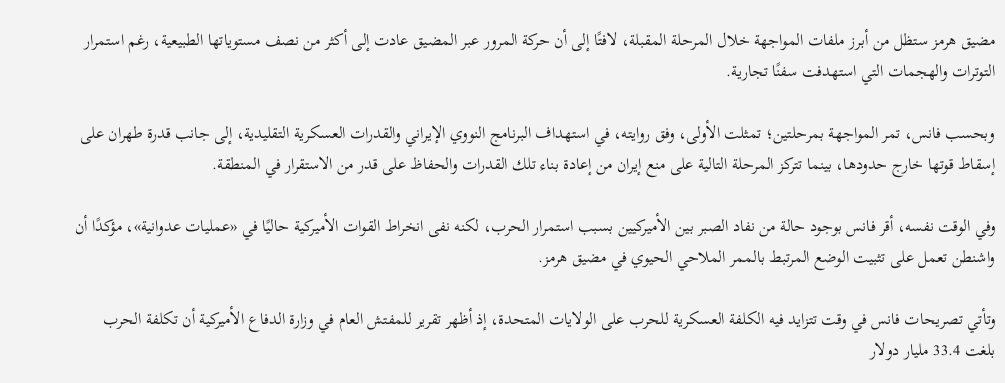مضيق هرمز ستظل من أبرز ملفات المواجهة خلال المرحلة المقبلة، لافتًا إلى أن حركة المرور عبر المضيق عادت إلى أكثر من نصف مستوياتها الطبيعية، رغم استمرار التوترات والهجمات التي استهدفت سفنًا تجارية.

وبحسب فانس، تمر المواجهة بمرحلتين؛ تمثلت الأولى، وفق روايته، في استهداف البرنامج النووي الإيراني والقدرات العسكرية التقليدية، إلى جانب قدرة طهران على إسقاط قوتها خارج حدودها، بينما تتركز المرحلة التالية على منع إيران من إعادة بناء تلك القدرات والحفاظ على قدر من الاستقرار في المنطقة.

وفي الوقت نفسه، أقر فانس بوجود حالة من نفاد الصبر بين الأميركيين بسبب استمرار الحرب، لكنه نفى انخراط القوات الأميركية حاليًا في «عمليات عدوانية»، مؤكدًا أن واشنطن تعمل على تثبيت الوضع المرتبط بالممر الملاحي الحيوي في مضيق هرمز.

وتأتي تصريحات فانس في وقت تتزايد فيه الكلفة العسكرية للحرب على الولايات المتحدة، إذ أظهر تقرير للمفتش العام في وزارة الدفاع الأميركية أن تكلفة الحرب بلغت 33.4 مليار دولار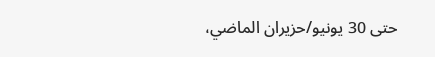حتى 30 يونيو/حزيران الماضي،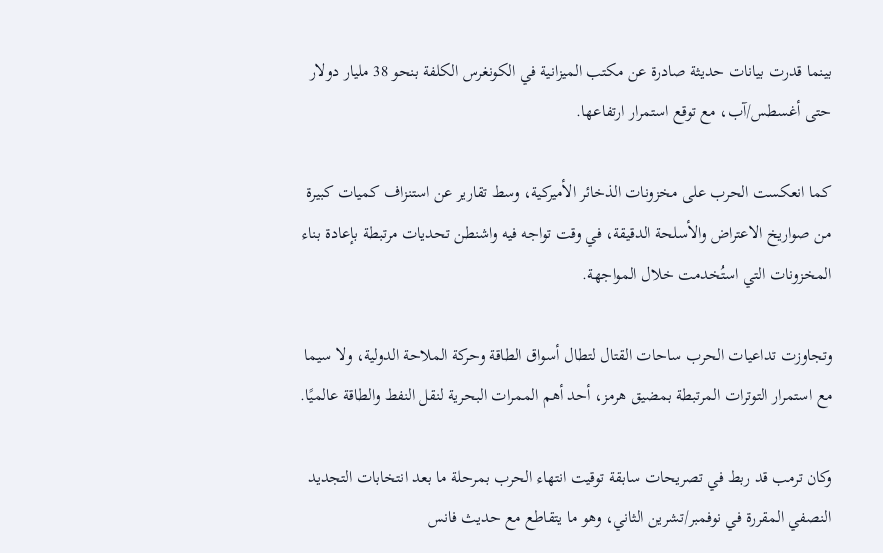بينما قدرت بيانات حديثة صادرة عن مكتب الميزانية في الكونغرس الكلفة بنحو 38 مليار دولار حتى أغسطس/آب، مع توقع استمرار ارتفاعها.

كما انعكست الحرب على مخزونات الذخائر الأميركية، وسط تقارير عن استنزاف كميات كبيرة من صواريخ الاعتراض والأسلحة الدقيقة، في وقت تواجه فيه واشنطن تحديات مرتبطة بإعادة بناء المخزونات التي استُخدمت خلال المواجهة.

وتجاوزت تداعيات الحرب ساحات القتال لتطال أسواق الطاقة وحركة الملاحة الدولية، ولا سيما مع استمرار التوترات المرتبطة بمضيق هرمز، أحد أهم الممرات البحرية لنقل النفط والطاقة عالميًا.

وكان ترمب قد ربط في تصريحات سابقة توقيت انتهاء الحرب بمرحلة ما بعد انتخابات التجديد النصفي المقررة في نوفمبر/تشرين الثاني، وهو ما يتقاطع مع حديث فانس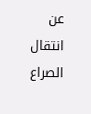عن انتقال الصراع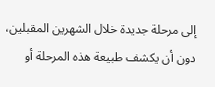إلى مرحلة جديدة خلال الشهرين المقبلين، دون أن يكشف طبيعة هذه المرحلة أو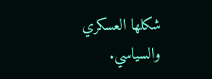شكلها العسكري والسياسي.